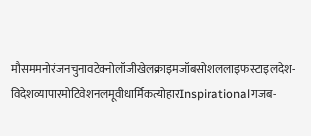मौसममनोरंजनचुनावटेक्नोलॉजीखेलक्राइमजॉबसोशललाइफस्टाइलदेश-विदेशव्यापारमोटिवेशनलमूवीधार्मिकत्योहारInspirationalगजब-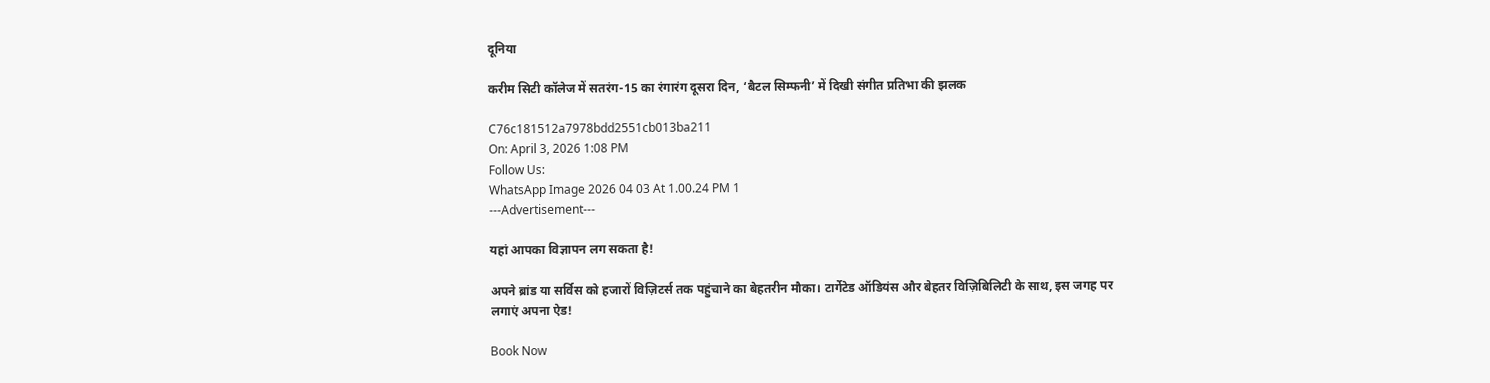दूनिया

करीम सिटी कॉलेज में सतरंग-15 का रंगारंग दूसरा दिन, ‘बैटल सिम्फनी’ में दिखी संगीत प्रतिभा की झलक

C76c181512a7978bdd2551cb013ba211
On: April 3, 2026 1:08 PM
Follow Us:
WhatsApp Image 2026 04 03 At 1.00.24 PM 1
---Advertisement---

यहां आपका विज्ञापन लग सकता है!

अपने ब्रांड या सर्विस को हजारों विज़िटर्स तक पहुंचाने का बेहतरीन मौका। टार्गेटेड ऑडियंस और बेहतर विज़िबिलिटी के साथ, इस जगह पर लगाएं अपना ऐड!

Book Now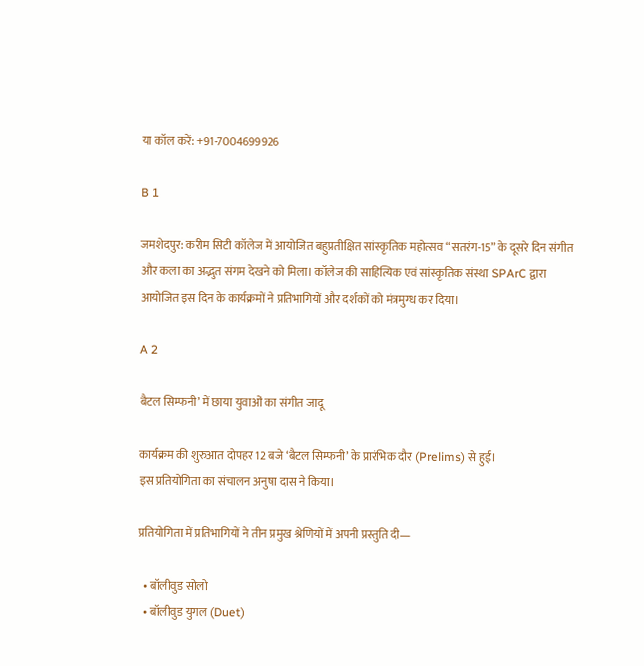या कॉल करें: +91-7004699926

B 1

जमशेदपुर: करीम सिटी कॉलेज में आयोजित बहुप्रतीक्षित सांस्कृतिक महोत्सव “सतरंग-15” के दूसरे दिन संगीत और कला का अद्भुत संगम देखने को मिला। कॉलेज की साहित्यिक एवं सांस्कृतिक संस्था SPArC द्वारा आयोजित इस दिन के कार्यक्रमों ने प्रतिभागियों और दर्शकों को मंत्रमुग्ध कर दिया।

A 2

बैटल सिम्फनी’ में छाया युवाओं का संगीत जादू

कार्यक्रम की शुरुआत दोपहर 12 बजे ‘बैटल सिम्फनी’ के प्रारंभिक दौर (Prelims) से हुई।
इस प्रतियोगिता का संचालन अनुषा दास ने किया।

प्रतियोगिता में प्रतिभागियों ने तीन प्रमुख श्रेणियों में अपनी प्रस्तुति दी—

  • बॉलीवुड सोलो
  • बॉलीवुड युगल (Duet)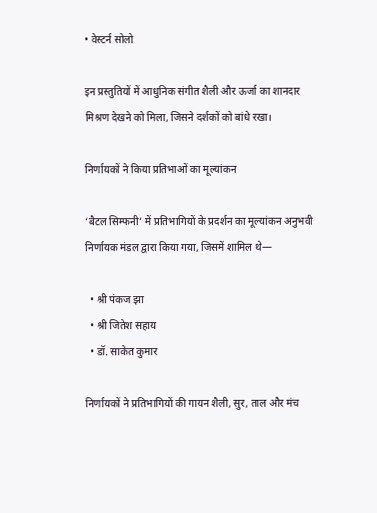• वेस्टर्न सोलो

इन प्रस्तुतियों में आधुनिक संगीत शैली और ऊर्जा का शानदार मिश्रण देखने को मिला, जिसने दर्शकों को बांधे रखा।

निर्णायकों ने किया प्रतिभाओं का मूल्यांकन

‘बैटल सिम्फनी’ में प्रतिभागियों के प्रदर्शन का मूल्यांकन अनुभवी निर्णायक मंडल द्वारा किया गया, जिसमें शामिल थे—

  • श्री पंकज झा
  • श्री जितेश सहाय
  • डॉ. साकेत कुमार

निर्णायकों ने प्रतिभागियों की गायन शैली, सुर, ताल और मंच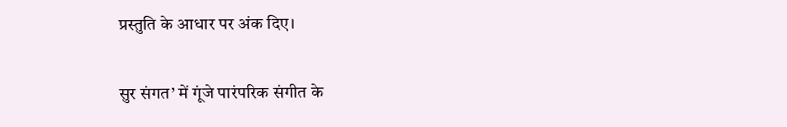प्रस्तुति के आधार पर अंक दिए।

सुर संगत’ में गूंजे पारंपरिक संगीत के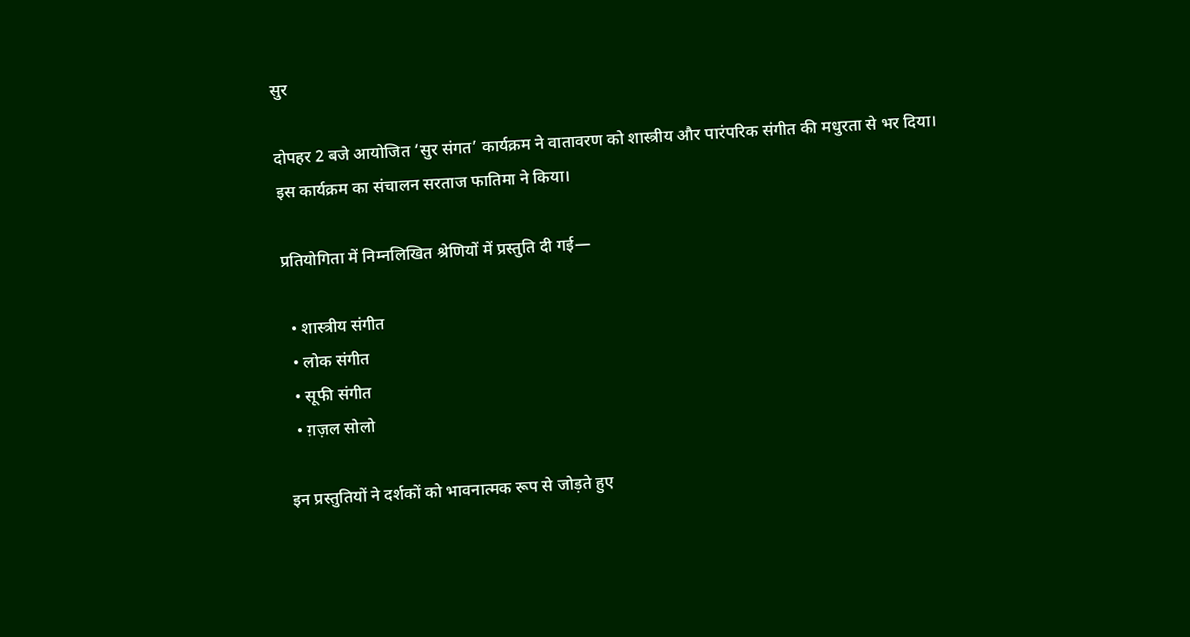सुर

दोपहर 2 बजे आयोजित ‘सुर संगत’ कार्यक्रम ने वातावरण को शास्त्रीय और पारंपरिक संगीत की मधुरता से भर दिया।
इस कार्यक्रम का संचालन सरताज फातिमा ने किया।

प्रतियोगिता में निम्नलिखित श्रेणियों में प्रस्तुति दी गई—

  • शास्त्रीय संगीत
  • लोक संगीत
  • सूफी संगीत
  • ग़ज़ल सोलो

इन प्रस्तुतियों ने दर्शकों को भावनात्मक रूप से जोड़ते हुए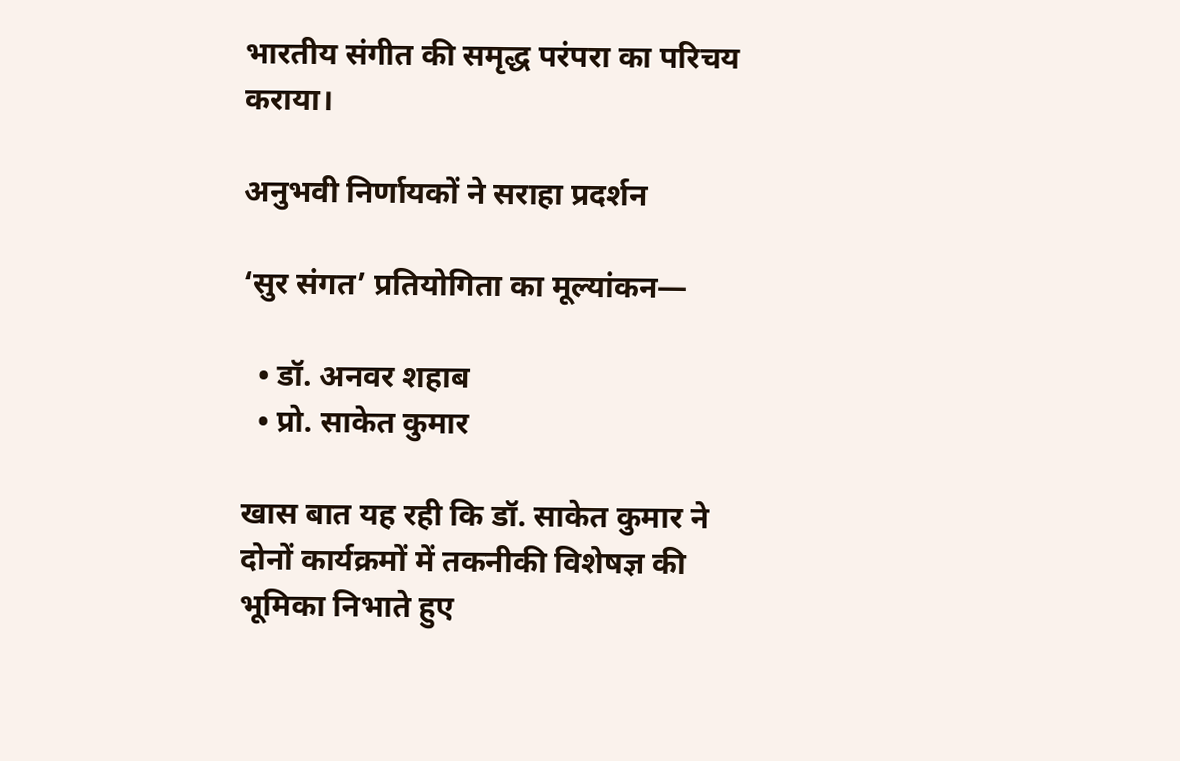भारतीय संगीत की समृद्ध परंपरा का परिचय कराया।

अनुभवी निर्णायकों ने सराहा प्रदर्शन

‘सुर संगत’ प्रतियोगिता का मूल्यांकन—

  • डॉ. अनवर शहाब
  • प्रो. साकेत कुमार

खास बात यह रही कि डॉ. साकेत कुमार ने दोनों कार्यक्रमों में तकनीकी विशेषज्ञ की भूमिका निभाते हुए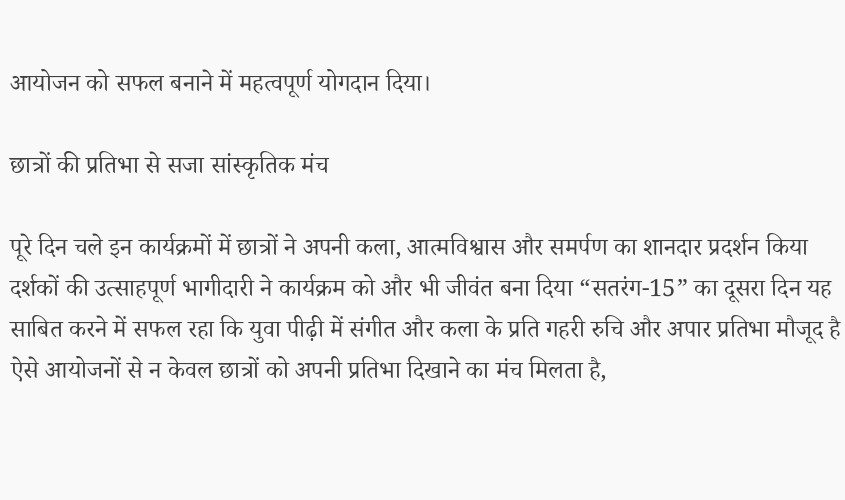आयोजन को सफल बनाने में महत्वपूर्ण योगदान दिया।

छात्रों की प्रतिभा से सजा सांस्कृतिक मंच

पूरे दिन चले इन कार्यक्रमों में छात्रों ने अपनी कला, आत्मविश्वास और समर्पण का शानदार प्रदर्शन किया दर्शकों की उत्साहपूर्ण भागीदारी ने कार्यक्रम को और भी जीवंत बना दिया “सतरंग-15” का दूसरा दिन यह साबित करने में सफल रहा कि युवा पीढ़ी में संगीत और कला के प्रति गहरी रुचि और अपार प्रतिभा मौजूद है ऐसे आयोजनों से न केवल छात्रों को अपनी प्रतिभा दिखाने का मंच मिलता है,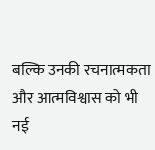बल्कि उनकी रचनात्मकता और आत्मविश्वास को भी नई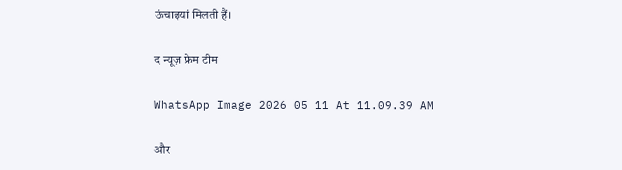ऊंचाइयां मिलती हैं।

द न्यूज़ फ्रेम टीम

WhatsApp Image 2026 05 11 At 11.09.39 AM

और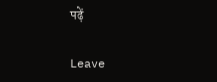पढ़ें

Leave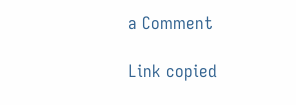a Comment

Link copied